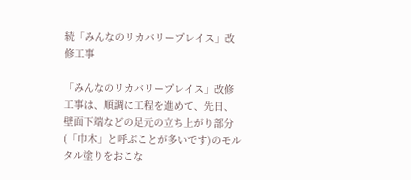続「みんなのリカバリープレイス」改修工事

「みんなのリカバリープレイス」改修工事は、順調に工程を進めて、先日、壁面下端などの足元の立ち上がり部分(「巾木」と呼ぶことが多いです)のモルタル塗りをおこな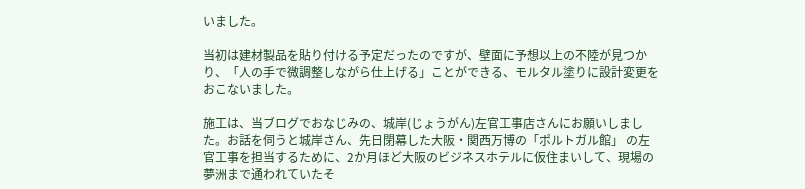いました。

当初は建材製品を貼り付ける予定だったのですが、壁面に予想以上の不陸が見つかり、「人の手で微調整しながら仕上げる」ことができる、モルタル塗りに設計変更をおこないました。

施工は、当ブログでおなじみの、城岸(じょうがん)左官工事店さんにお願いしました。お話を伺うと城岸さん、先日閉幕した大阪・関西万博の「ポルトガル館」 の左官工事を担当するために、2か月ほど大阪のビジネスホテルに仮住まいして、現場の夢洲まで通われていたそ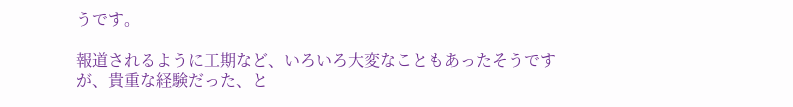うです。

報道されるように工期など、いろいろ大変なこともあったそうですが、貴重な経験だった、と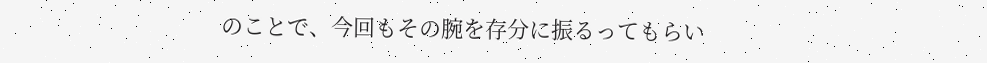のことで、今回もその腕を存分に振るってもらい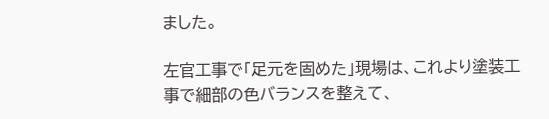ました。

左官工事で「足元を固めた」現場は、これより塗装工事で細部の色バランスを整えて、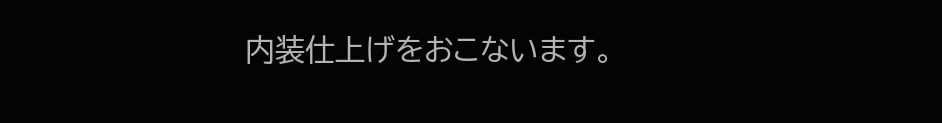内装仕上げをおこないます。